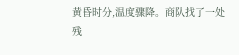黄昏时分,温度骤降。商队找了一处残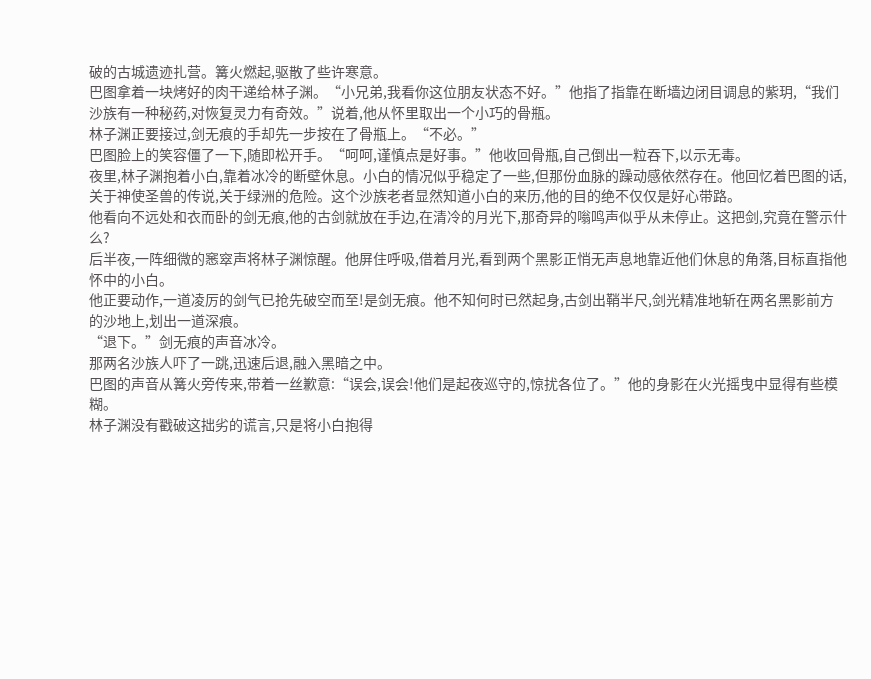破的古城遗迹扎营。篝火燃起,驱散了些许寒意。
巴图拿着一块烤好的肉干递给林子渊。“小兄弟,我看你这位朋友状态不好。”他指了指靠在断墙边闭目调息的紫玥,“我们沙族有一种秘药,对恢复灵力有奇效。”说着,他从怀里取出一个小巧的骨瓶。
林子渊正要接过,剑无痕的手却先一步按在了骨瓶上。“不必。”
巴图脸上的笑容僵了一下,随即松开手。“呵呵,谨慎点是好事。”他收回骨瓶,自己倒出一粒吞下,以示无毒。
夜里,林子渊抱着小白,靠着冰冷的断壁休息。小白的情况似乎稳定了一些,但那份血脉的躁动感依然存在。他回忆着巴图的话,关于神使圣兽的传说,关于绿洲的危险。这个沙族老者显然知道小白的来历,他的目的绝不仅仅是好心带路。
他看向不远处和衣而卧的剑无痕,他的古剑就放在手边,在清冷的月光下,那奇异的嗡鸣声似乎从未停止。这把剑,究竟在警示什么?
后半夜,一阵细微的窸窣声将林子渊惊醒。他屏住呼吸,借着月光,看到两个黑影正悄无声息地靠近他们休息的角落,目标直指他怀中的小白。
他正要动作,一道凌厉的剑气已抢先破空而至!是剑无痕。他不知何时已然起身,古剑出鞘半尺,剑光精准地斩在两名黑影前方的沙地上,划出一道深痕。
“退下。”剑无痕的声音冰冷。
那两名沙族人吓了一跳,迅速后退,融入黑暗之中。
巴图的声音从篝火旁传来,带着一丝歉意:“误会,误会!他们是起夜巡守的,惊扰各位了。”他的身影在火光摇曳中显得有些模糊。
林子渊没有戳破这拙劣的谎言,只是将小白抱得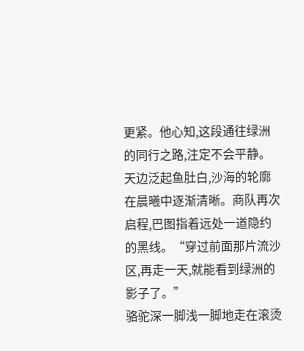更紧。他心知,这段通往绿洲的同行之路,注定不会平静。天边泛起鱼肚白,沙海的轮廓在晨曦中逐渐清晰。商队再次启程,巴图指着远处一道隐约的黑线。“穿过前面那片流沙区,再走一天,就能看到绿洲的影子了。”
骆驼深一脚浅一脚地走在滚烫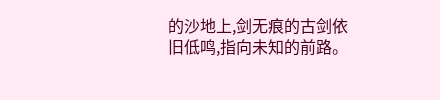的沙地上,剑无痕的古剑依旧低鸣,指向未知的前路。